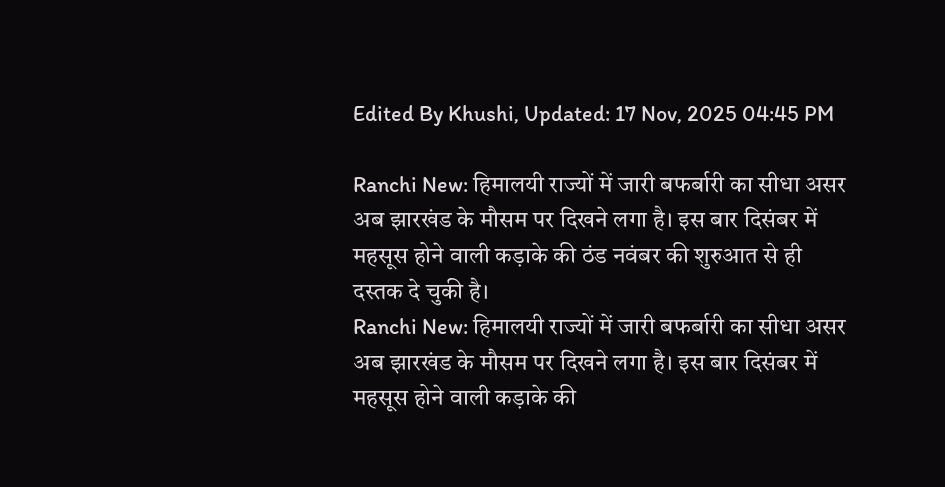Edited By Khushi, Updated: 17 Nov, 2025 04:45 PM

Ranchi New: हिमालयी राज्यों में जारी बफर्बारी का सीधा असर अब झारखंड के मौसम पर दिखने लगा है। इस बार दिसंबर में महसूस होने वाली कड़ाके की ठंड नवंबर की शुरुआत से ही दस्तक दे चुकी है।
Ranchi New: हिमालयी राज्यों में जारी बफर्बारी का सीधा असर अब झारखंड के मौसम पर दिखने लगा है। इस बार दिसंबर में महसूस होने वाली कड़ाके की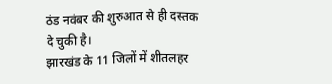ठंड नवंबर की शुरुआत से ही दस्तक दे चुकी है।
झारखंड के 11 जिलों में शीतलहर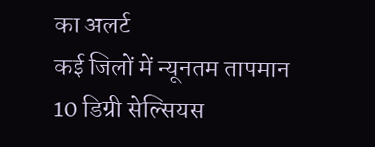का अलर्ट
कई जिलों में न्यूनतम तापमान 10 डिग्री सेल्सियस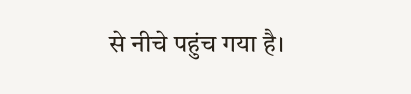से नीचे पहुंच गया है।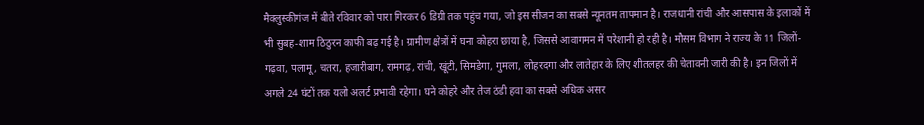मैक्लुस्कीगंज में बीते रविवार को पारा गिरकर 6 डिग्री तक पहुंच गया, जो इस सीजन का सबसे न्यूनतम तापमान है। राजधानी रांची और आसपास के इलाकों में भी सुबह-शाम ठिठुरन काफी बढ़ गई है। ग्रामीण क्षेत्रों में घना कोहरा छाया है, जिससे आवागमन में परेशानी हो रही है। मौसम विभाग ने राज्य के 11 जिलों-गढ़वा, पलामू, चतरा, हजारीबाग, रामगढ़, रांची, खूंटी, सिमडेगा, गुमला, लोहरदगा और लातेहार के लिए शीतलहर की चेतावनी जारी की है। इन जिलों में अगले 24 घंटों तक यलो अलर्ट प्रभावी रहेगा। घने कोहरे और तेज ठंडी हवा का सबसे अधिक असर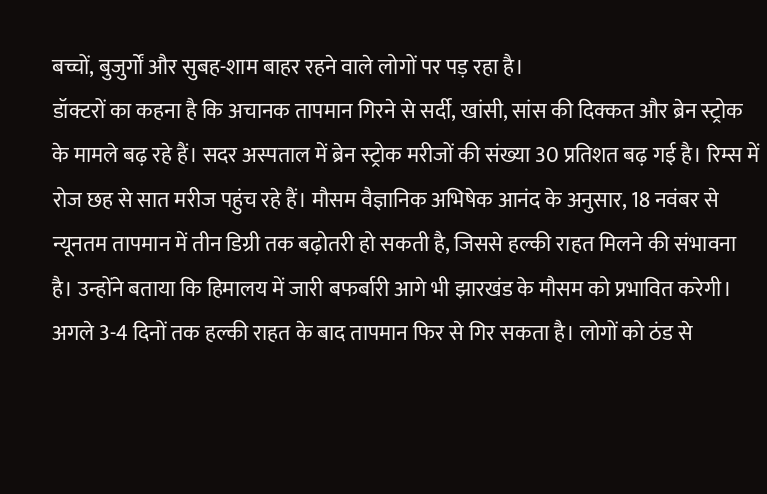बच्चों, बुजुर्गों और सुबह-शाम बाहर रहने वाले लोगों पर पड़ रहा है।
डॉक्टरों का कहना है कि अचानक तापमान गिरने से सर्दी, खांसी, सांस की दिक्कत और ब्रेन स्ट्रोक के मामले बढ़ रहे हैं। सदर अस्पताल में ब्रेन स्ट्रोक मरीजों की संख्या 30 प्रतिशत बढ़ गई है। रिम्स में रोज छह से सात मरीज पहुंच रहे हैं। मौसम वैज्ञानिक अभिषेक आनंद के अनुसार, 18 नवंबर से न्यूनतम तापमान में तीन डिग्री तक बढ़ोतरी हो सकती है, जिससे हल्की राहत मिलने की संभावना है। उन्होंने बताया कि हिमालय में जारी बफर्बारी आगे भी झारखंड के मौसम को प्रभावित करेगी। अगले 3-4 दिनों तक हल्की राहत के बाद तापमान फिर से गिर सकता है। लोगों को ठंड से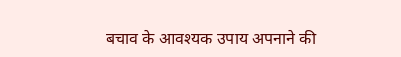बचाव के आवश्यक उपाय अपनाने की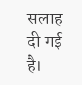सलाह दी गई है।